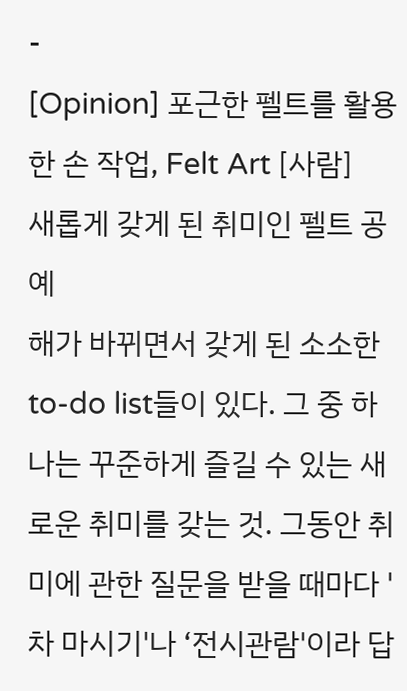-
[Opinion] 포근한 펠트를 활용한 손 작업, Felt Art [사람]
새롭게 갖게 된 취미인 펠트 공예
해가 바뀌면서 갖게 된 소소한 to-do list들이 있다. 그 중 하나는 꾸준하게 즐길 수 있는 새로운 취미를 갖는 것. 그동안 취미에 관한 질문을 받을 때마다 '차 마시기'나 ‘전시관람'이라 답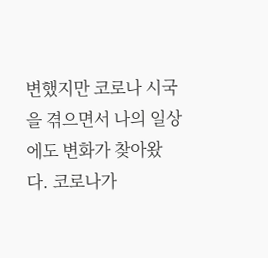변했지만 코로나 시국을 겪으면서 나의 일상에도 변화가 찾아왔다. 코로나가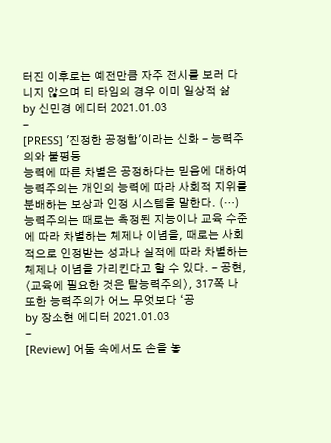터진 이후로는 예전만큼 자주 전시를 보러 다니지 않으며 티 타임의 경우 이미 일상적 삶
by 신민경 에디터 2021.01.03
-
[PRESS] '진정한 공정함'이라는 신화 - 능력주의와 불평등
능력에 따른 차별은 공정하다는 믿음에 대하여
능력주의는 개인의 능력에 따라 사회적 지위를 분배하는 보상과 인정 시스템을 말한다. (…) 능력주의는 때로는 측정된 지능이나 교육 수준에 따라 차별하는 체제나 이념을, 때로는 사회적으로 인정받는 성과나 실적에 따라 차별하는 체제나 이념을 가리킨다고 할 수 있다. - 공현, 〈교육에 필요한 것은 탈능력주의〉, 317쪽 나 또한 능력주의가 어느 무엇보다 ‘공
by 장소현 에디터 2021.01.03
-
[Review] 어둠 속에서도 손을 놓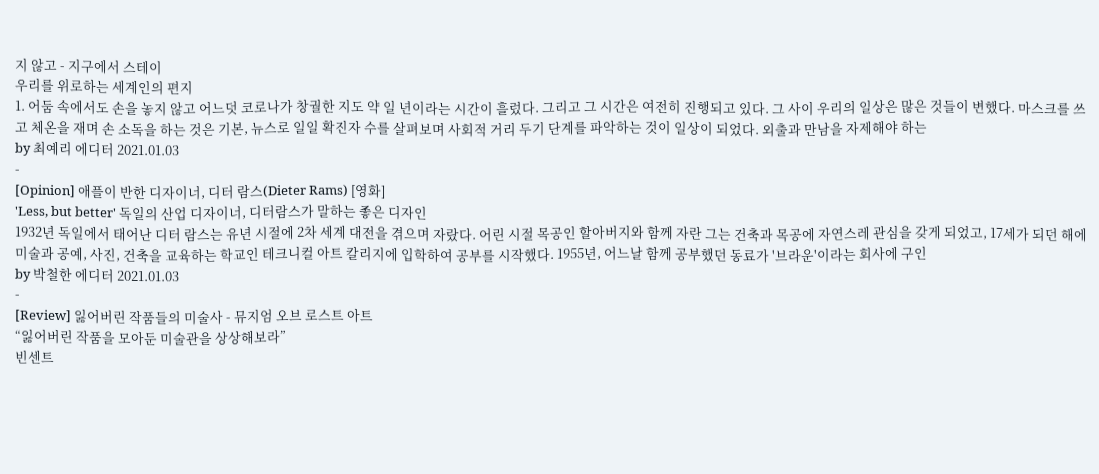지 않고 - 지구에서 스테이
우리를 위로하는 세계인의 편지
1. 어둠 속에서도 손을 놓지 않고 어느덧 코로나가 창궐한 지도 약 일 년이라는 시간이 흘렀다. 그리고 그 시간은 여전히 진행되고 있다. 그 사이 우리의 일상은 많은 것들이 변했다. 마스크를 쓰고 체온을 재며 손 소독을 하는 것은 기본, 뉴스로 일일 확진자 수를 살펴보며 사회적 거리 두기 단계를 파악하는 것이 일상이 되었다. 외출과 만남을 자제해야 하는
by 최예리 에디터 2021.01.03
-
[Opinion] 애플이 반한 디자이너, 디터 람스(Dieter Rams) [영화]
'Less, but better' 독일의 산업 디자이너, 디터람스가 말하는 좋은 디자인
1932년 독일에서 태어난 디터 람스는 유년 시절에 2차 세계 대전을 겪으며 자랐다. 어린 시절 목공인 할아버지와 함께 자란 그는 건축과 목공에 자연스레 관심을 갖게 되었고, 17세가 되던 해에 미술과 공예, 사진, 건축을 교육하는 학교인 테크니컬 아트 칼리지에 입학하여 공부를 시작했다. 1955년, 어느날 함께 공부했던 동료가 '브라운'이라는 회사에 구인
by 박철한 에디터 2021.01.03
-
[Review] 잃어버린 작품들의 미술사 - 뮤지엄 오브 로스트 아트
“잃어버린 작품을 모아둔 미술관을 상상해보라”
빈센트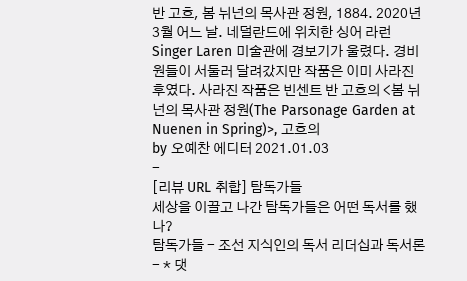반 고흐, 봄 뉘넌의 목사관 정원, 1884. 2020년 3월 어느 날. 네덜란드에 위치한 싱어 라런Singer Laren 미술관에 경보기가 울렸다. 경비원들이 서둘러 달려갔지만 작품은 이미 사라진 후였다. 사라진 작품은 빈센트 반 고흐의 <봄 뉘넌의 목사관 정원(The Parsonage Garden at Nuenen in Spring)>, 고흐의
by 오예찬 에디터 2021.01.03
-
[리뷰 URL 취합] 탐독가들
세상을 이끌고 나간 탐독가들은 어떤 독서를 했나?
탐독가들 - 조선 지식인의 독서 리더십과 독서론 - * 댓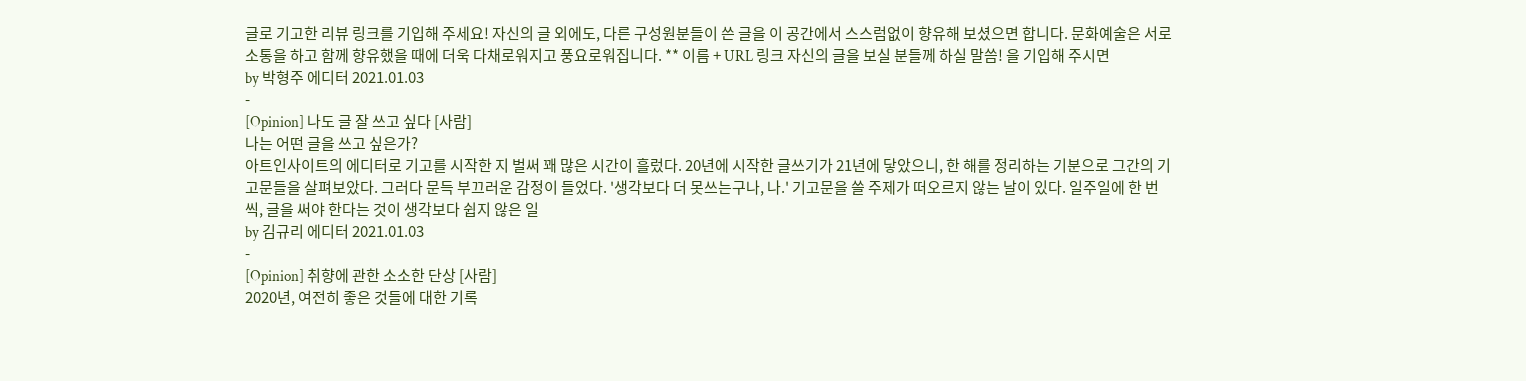글로 기고한 리뷰 링크를 기입해 주세요! 자신의 글 외에도, 다른 구성원분들이 쓴 글을 이 공간에서 스스럼없이 향유해 보셨으면 합니다. 문화예술은 서로 소통을 하고 함께 향유했을 때에 더욱 다채로워지고 풍요로워집니다. ** 이름 + URL 링크 자신의 글을 보실 분들께 하실 말씀! 을 기입해 주시면
by 박형주 에디터 2021.01.03
-
[Opinion] 나도 글 잘 쓰고 싶다 [사람]
나는 어떤 글을 쓰고 싶은가?
아트인사이트의 에디터로 기고를 시작한 지 벌써 꽤 많은 시간이 흘렀다. 20년에 시작한 글쓰기가 21년에 닿았으니, 한 해를 정리하는 기분으로 그간의 기고문들을 살펴보았다. 그러다 문득 부끄러운 감정이 들었다. '생각보다 더 못쓰는구나, 나.' 기고문을 쓸 주제가 떠오르지 않는 날이 있다. 일주일에 한 번씩, 글을 써야 한다는 것이 생각보다 쉽지 않은 일
by 김규리 에디터 2021.01.03
-
[Opinion] 취향에 관한 소소한 단상 [사람]
2020년, 여전히 좋은 것들에 대한 기록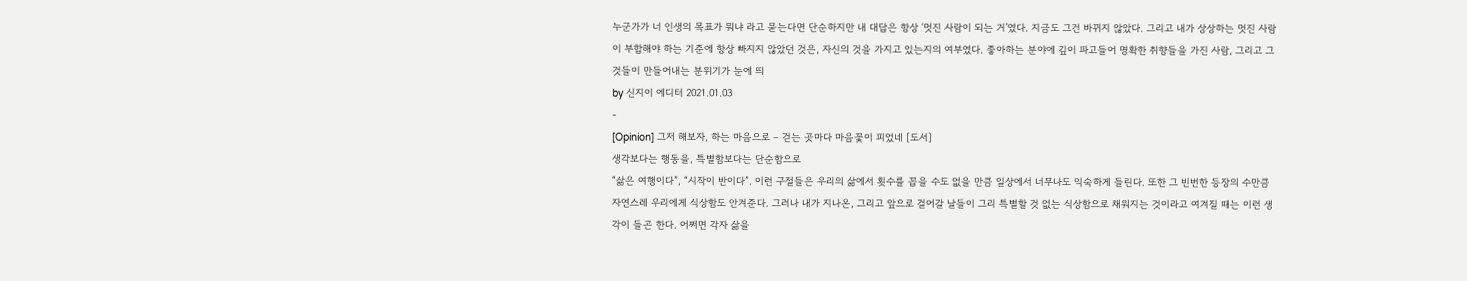누군가가 너 인생의 목표가 뭐냐 라고 묻는다면 단순하지만 내 대답은 항상 ‘멋진 사람이 되는 거’였다. 지금도 그건 바뀌지 않았다. 그리고 내가 상상하는 멋진 사람이 부합해야 하는 기준에 항상 빠지지 않았던 것은, 자신의 것을 가지고 있는지의 여부였다. 좋아하는 분야에 깊이 파고들어 명확한 취향들을 가진 사람, 그리고 그것들이 만들어내는 분위기가 눈에 띄
by 신지이 에디터 2021.01.03
-
[Opinion] 그저 해보자, 하는 마음으로 – 걷는 곳마다 마음꽃이 피었네 [도서]
생각보다는 행동을, 특별함보다는 단순함으로
“삶은 여행이다”, “시작이 반이다”. 이런 구절들은 우리의 삶에서 횟수를 꼽을 수도 없을 만큼 일상에서 너무나도 익숙하게 들린다. 또한 그 빈번한 등장의 수만큼 자연스레 우리에게 식상함도 안겨준다. 그러나 내가 지나온, 그리고 앞으로 걸어갈 날들이 그리 특별할 것 없는 식상함으로 채워지는 것이라고 여겨질 때는 이런 생각이 들곤 한다. 어쩌면 각자 삶을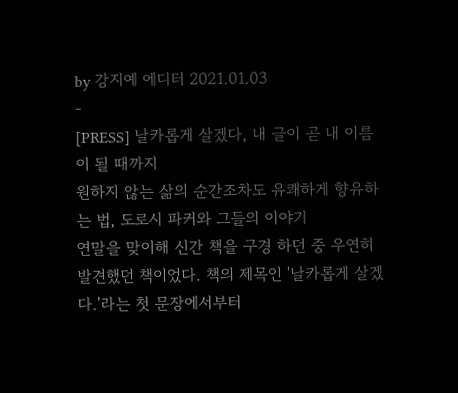by 강지예 에디터 2021.01.03
-
[PRESS] 날카롭게 살겠다, 내 글이 곧 내 이름이 될 때까지
원하지 않는 삶의 순간조차도 유쾌하게 향유하는 법, 도로시 파커와 그들의 이야기
연말을 맞이해 신간 책을 구경 하던 중 우연히 발견했던 책이었다. 책의 제목인 '날카롭게 살겠다.'라는 첫 문장에서부터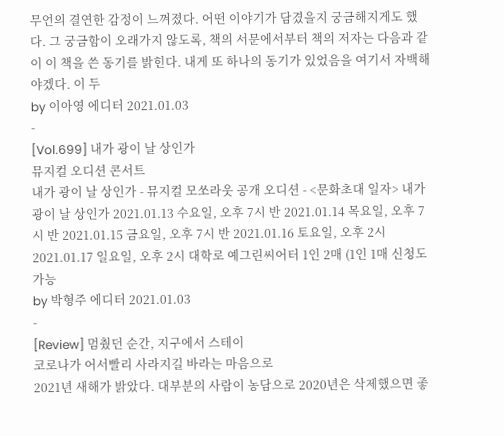무언의 결연한 감정이 느껴졌다. 어떤 이야기가 담겼을지 궁금해지게도 했다. 그 궁금함이 오래가지 않도록, 책의 서문에서부터 책의 저자는 다음과 같이 이 책을 쓴 동기를 밝힌다. 내게 또 하나의 동기가 있었음을 여기서 자백해야겠다. 이 두
by 이아영 에디터 2021.01.03
-
[Vol.699] 내가 광이 날 상인가
뮤지컬 오디션 콘서트
내가 광이 날 상인가 - 뮤지컬 모쏘라웃 공개 오디션 - <문화초대 일자> 내가 광이 날 상인가 2021.01.13 수요일, 오후 7시 반 2021.01.14 목요일, 오후 7시 반 2021.01.15 금요일, 오후 7시 반 2021.01.16 토요일, 오후 2시 2021.01.17 일요일, 오후 2시 대학로 예그린씨어터 1인 2매 (1인 1매 신청도 가능
by 박형주 에디터 2021.01.03
-
[Review] 멈췄던 순간, 지구에서 스테이
코로나가 어서빨리 사라지길 바라는 마음으로
2021년 새해가 밝았다. 대부분의 사람이 농담으로 2020년은 삭제했으면 좋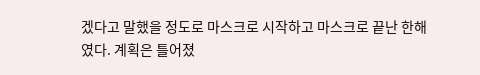겠다고 말했을 정도로 마스크로 시작하고 마스크로 끝난 한해였다. 계획은 틀어졌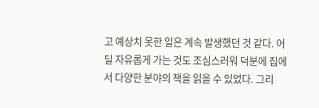고 예상치 못한 일은 계속 발생했던 것 같다. 어딜 자유롭게 가는 것도 조심스러워 덕분에 집에서 다양한 분야의 책을 읽을 수 있었다. 그리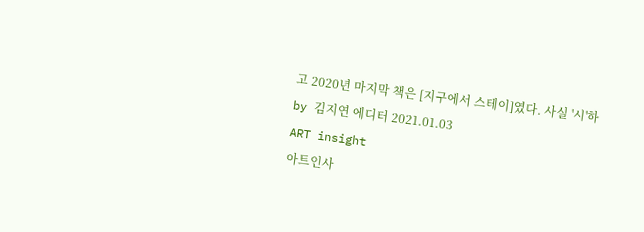고 2020년 마지막 책은 [지구에서 스테이]였다. 사실 '시'하
by 김지연 에디터 2021.01.03
ART insight
아트인사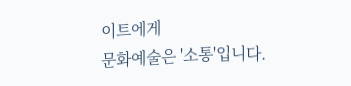이트에게
문화예술은 '소통'입니다.